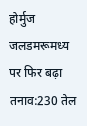होर्मुज जलडमरूमध्य पर फिर बढ़ा तनाव:230 तेल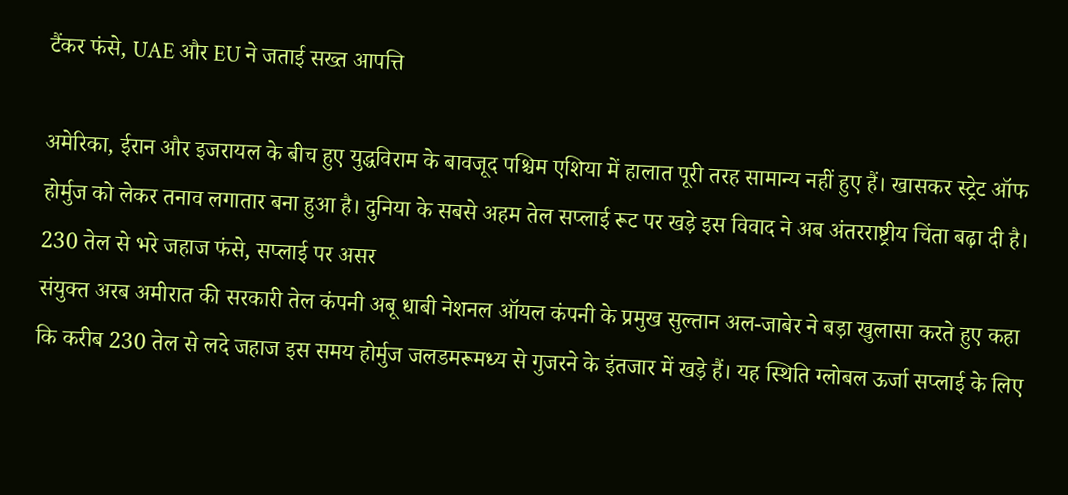टैंकर फंसे, UAE और EU ने जताई सख्त आपत्ति

अमेरिका, ईरान और इजरायल के बीच हुए युद्धविराम के बावजूद पश्चिम एशिया में हालात पूरी तरह सामान्य नहीं हुए हैं। खासकर स्ट्रेट ऑफ होर्मुज को लेकर तनाव लगातार बना हुआ है। दुनिया के सबसे अहम तेल सप्लाई रूट पर खड़े इस विवाद ने अब अंतरराष्ट्रीय चिंता बढ़ा दी है।
230 तेल से भरे जहाज फंसे, सप्लाई पर असर
संयुक्त अरब अमीरात की सरकारी तेल कंपनी अबू धाबी नेशनल ऑयल कंपनी के प्रमुख सुल्तान अल-जाबेर ने बड़ा खुलासा करते हुए कहा कि करीब 230 तेल से लदे जहाज इस समय होर्मुज जलडमरूमध्य से गुजरने के इंतजार में खड़े हैं। यह स्थिति ग्लोबल ऊर्जा सप्लाई के लिए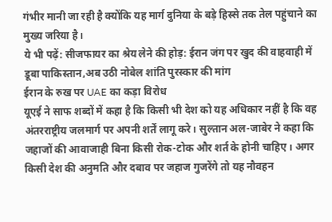गंभीर मानी जा रही है क्योंकि यह मार्ग दुनिया के बड़े हिस्से तक तेल पहुंचाने का मुख्य जरिया है।
ये भी पढ़ें: सीजफायर का श्रेय लेने की होड़: ईरान जंग पर खुद की वाहवाही में डूबा पाकिस्तान,अब उठी नोबेल शांति पुरस्कार की मांग
ईरान के रुख पर UAE का कड़ा विरोध
यूएई ने साफ शब्दों में कहा है कि किसी भी देश को यह अधिकार नहीं है कि वह अंतरराष्ट्रीय जलमार्ग पर अपनी शर्तें लागू करे। सुल्तान अल-जाबेर ने कहा कि जहाजों की आवाजाही बिना किसी रोक-टोक और शर्त के होनी चाहिए। अगर किसी देश की अनुमति और दबाव पर जहाज गुजरेंगे तो यह नौवहन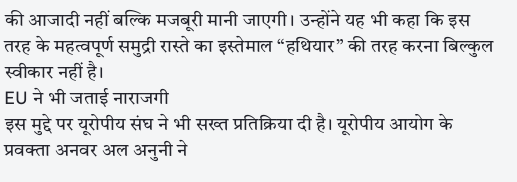की आजादी नहीं बल्कि मजबूरी मानी जाएगी। उन्होंने यह भी कहा कि इस तरह के महत्वपूर्ण समुद्री रास्ते का इस्तेमाल “हथियार” की तरह करना बिल्कुल स्वीकार नहीं है।
EU ने भी जताई नाराजगी
इस मुद्दे पर यूरोपीय संघ ने भी सख्त प्रतिक्रिया दी है। यूरोपीय आयोग के प्रवक्ता अनवर अल अनुनी ने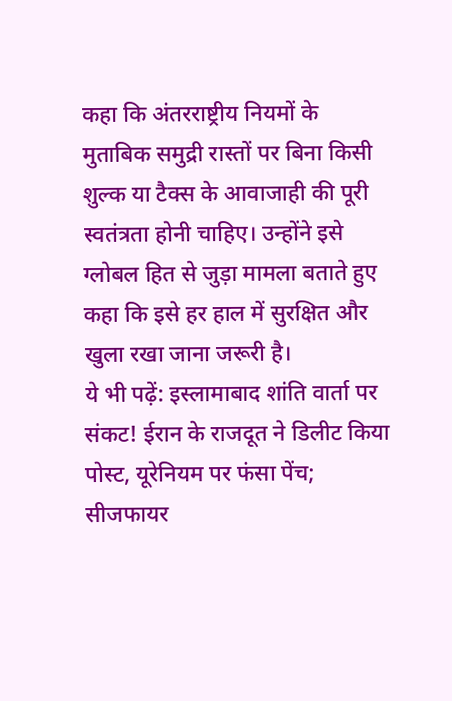कहा कि अंतरराष्ट्रीय नियमों के मुताबिक समुद्री रास्तों पर बिना किसी शुल्क या टैक्स के आवाजाही की पूरी स्वतंत्रता होनी चाहिए। उन्होंने इसे ग्लोबल हित से जुड़ा मामला बताते हुए कहा कि इसे हर हाल में सुरक्षित और खुला रखा जाना जरूरी है।
ये भी पढ़ें: इस्लामाबाद शांति वार्ता पर संकट! ईरान के राजदूत ने डिलीट किया पोस्ट, यूरेनियम पर फंसा पेंच; सीजफायर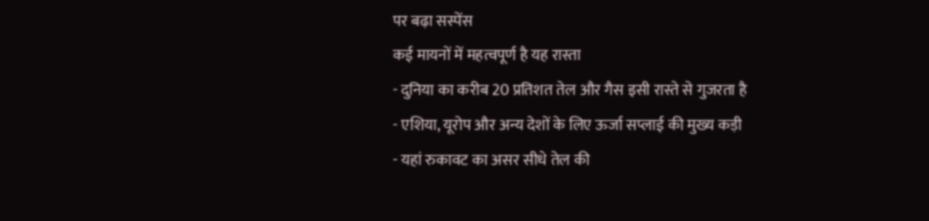पर बढ़ा सस्पेंस
कई मायनों में महत्वपूर्ण है यह रास्ता
- दुनिया का करीब 20 प्रतिशत तेल और गैस इसी रास्ते से गुजरता है
- एशिया, यूरोप और अन्य देशों के लिए ऊर्जा सप्लाई की मुख्य कड़ी
- यहां रुकावट का असर सीधे तेल की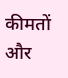कीमतों और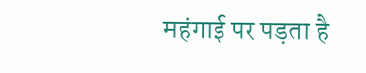महंगाई पर पड़ता है